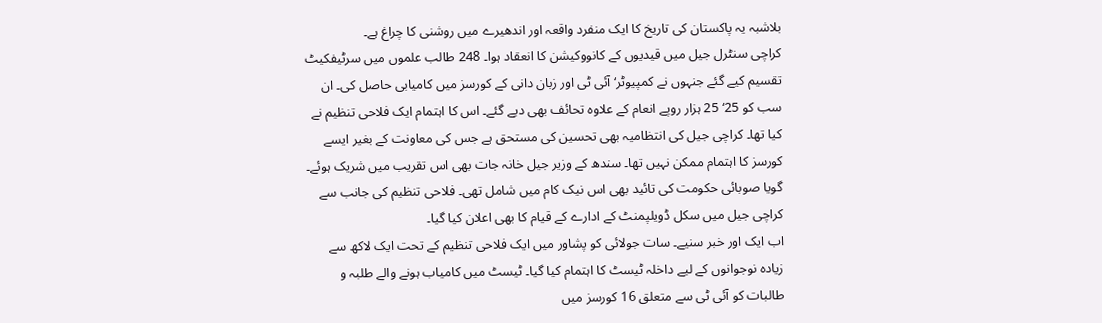بلاشبہ یہ پاکستان کی تاریخ کا ایک منفرد واقعہ اور اندھیرے میں روشنی کا چراغ ہے۔
کراچی سنٹرل جیل میں قیدیوں کے کانووکیشن کا انعقاد ہوا۔ 248 طالب علموں میں سرٹیفکیٹ تقسیم کیے گئے جنہوں نے کمپیوٹر‘ آئی ٹی اور زبان دانی کے کورسز میں کامیابی حاصل کی۔ ان سب کو 25‘ 25 ہزار روپے انعام کے علاوہ تحائف بھی دیے گئے۔ اس کا اہتمام ایک فلاحی تنظیم نے کیا تھا۔ کراچی جیل کی انتظامیہ بھی تحسین کی مستحق ہے جس کی معاونت کے بغیر ایسے کورسز کا اہتمام ممکن نہیں تھا۔ سندھ کے وزیر جیل خانہ جات بھی اس تقریب میں شریک ہوئے۔ گویا صوبائی حکومت کی تائید بھی اس نیک کام میں شامل تھی۔ فلاحی تنظیم کی جانب سے کراچی جیل میں سکل ڈویلپمنٹ کے ادارے کے قیام کا بھی اعلان کیا گیا۔
اب ایک اور خبر سنیے۔ سات جولائی کو پشاور میں ایک فلاحی تنظیم کے تحت ایک لاکھ سے زیادہ نوجوانوں کے لیے داخلہ ٹیسٹ کا اہتمام کیا گیا۔ ٹیسٹ میں کامیاب ہونے والے طلبہ و طالبات کو آئی ٹی سے متعلق 16 کورسز میں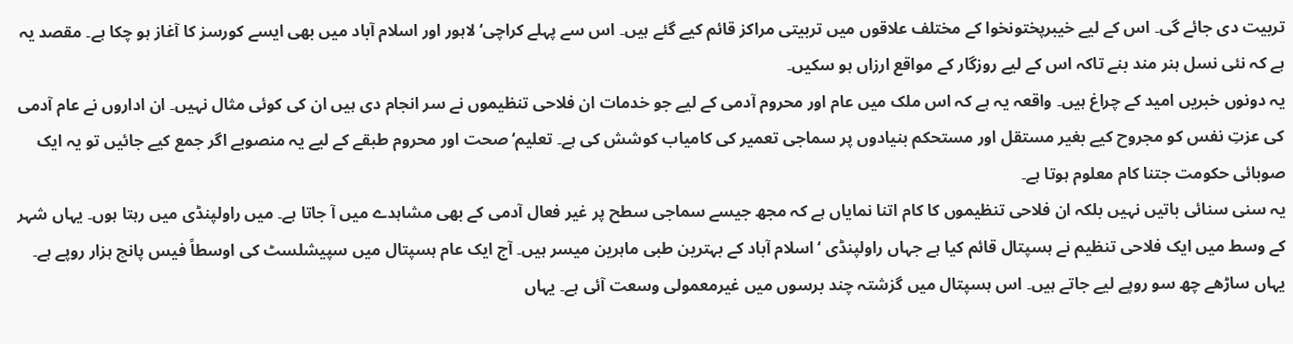تربیت دی جائے گی۔ اس کے لیے خیبرپختونخوا کے مختلف علاقوں میں تربیتی مراکز قائم کیے گئے ہیں۔ اس سے پہلے کراچی‘ لاہور اور اسلام آباد میں بھی ایسے کورسز کا آغاز ہو چکا ہے۔ مقصد یہ ہے کہ نئی نسل ہنر مند بنے تاکہ اس کے لیے روزگار کے مواقع ارزاں ہو سکیں۔
یہ دونوں خبریں امید کے چراغ ہیں۔ واقعہ یہ ہے کہ اس ملک میں عام اور محروم آدمی کے لیے جو خدمات ان فلاحی تنظیموں نے سر انجام دی ہیں ان کی کوئی مثال نہیں۔ ان اداروں نے عام آدمی کی عزتِ نفس کو مجروح کیے بغیر مستقل اور مستحکم بنیادوں پر سماجی تعمیر کی کامیاب کوشش کی ہے۔ تعلیم‘ صحت اور محروم طبقے کے لیے یہ منصوبے اگر جمع کیے جائیں تو یہ ایک صوبائی حکومت جتنا کام معلوم ہوتا ہے۔
یہ سنی سنائی باتیں نہیں بلکہ ان فلاحی تنظیموں کا کام اتنا نمایاں ہے کہ مجھ جیسے سماجی سطح پر غیر فعال آدمی کے بھی مشاہدے میں آ جاتا ہے۔ میں راولپنڈی میں رہتا ہوں۔ یہاں شہر کے وسط میں ایک فلاحی تنظیم نے ہسپتال قائم کیا ہے جہاں راولپنڈی ‘اسلام آباد کے بہترین طبی ماہرین میسر ہیں۔ آج ایک عام ہسپتال میں سپیشلسٹ کی اوسطاً فیس پانچ ہزار روپے ہے۔ یہاں ساڑھے چھ سو روپے لیے جاتے ہیں۔ اس ہسپتال میں گزشتہ چند برسوں میں غیرمعمولی وسعت آئی ہے۔ یہاں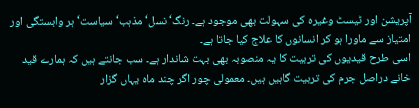آپریشن اور ٹیسٹ وغیرہ کی سہولت بھی موجود ہے۔ رنگ‘ نسل‘ مذہب‘ سیاست‘ ہر وابستگی اور امتیاز سے ماورا ہو کر انسانوں کا علاج کیا جاتا ہے۔
اسی طرح قیدیوں کی تربیت کا یہ منصوبہ بھی بہت شاندار ہے۔ سب جانتے ہیں کہ ہمارے قید خانے دراصل جرم کی تربیت گاہیں ہیں۔ معمولی چور اگر چند ماہ یہاں گزار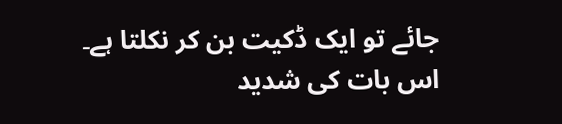جائے تو ایک ڈکیت بن کر نکلتا ہے۔ اس بات کی شدید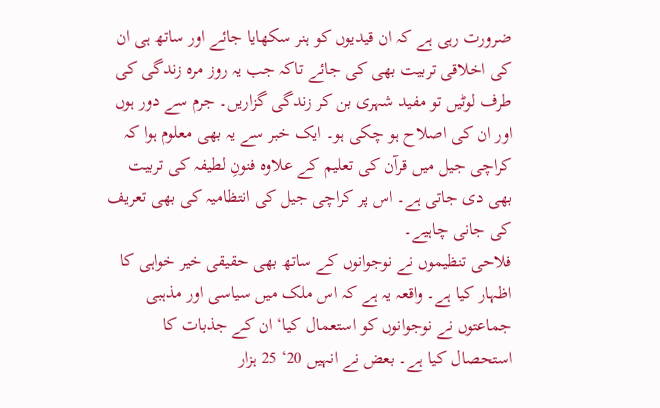ضرورت رہی ہے کہ ان قیدیوں کو ہنر سکھایا جائے اور ساتھ ہی ان کی اخلاقی تربیت بھی کی جائے تاکہ جب یہ روز مرہ زندگی کی طرف لوٹیں تو مفید شہری بن کر زندگی گزاریں۔ جرم سے دور ہوں اور ان کی اصلاح ہو چکی ہو۔ ایک خبر سے یہ بھی معلوم ہوا کہ کراچی جیل میں قرآن کی تعلیم کے علاوہ فنونِ لطیفہ کی تربیت بھی دی جاتی ہے۔ اس پر کراچی جیل کی انتظامیہ کی بھی تعریف کی جانی چاہیے۔
فلاحی تنظیموں نے نوجوانوں کے ساتھ بھی حقیقی خیر خواہی کا اظہار کیا ہے۔ واقعہ یہ ہے کہ اس ملک میں سیاسی اور مذہبی جماعتوں نے نوجوانوں کو استعمال کیا‘ ان کے جذبات کا استحصال کیا ہے۔ بعض نے انہیں 20‘ 25 ہزار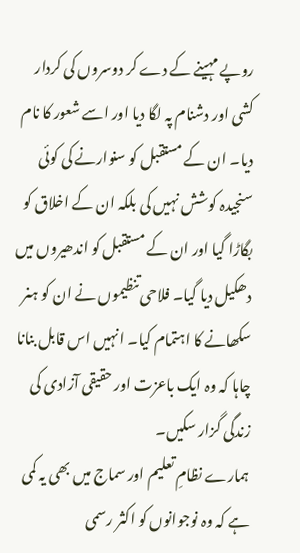روپے مہینے کے دے کر دوسروں کی کردار کشی اور دشنام پہ لگا دیا اور اسے شعور کا نام دیا۔ ان کے مستقبل کو سنوارنے کی کوئی سنجیدہ کوشش نہیں کی بلکہ ان کے اخلاق کو بگاڑا گیا اور ان کے مستقبل کو اندھیروں میں دھکیل دیا گیا۔ فلاحی تنظیموں نے ان کو ہنر سکھانے کا اہتمام کیا۔ انہیں اس قابل بنانا چاہا کہ وہ ایک باعزت اور حقیقی آزادی کی زندگی گزار سکیں۔
ہمارے نظامِ تعلیم اور سماج میں بھی یہ کمی ہے کہ وہ نوجوانوں کو اکثر رسمی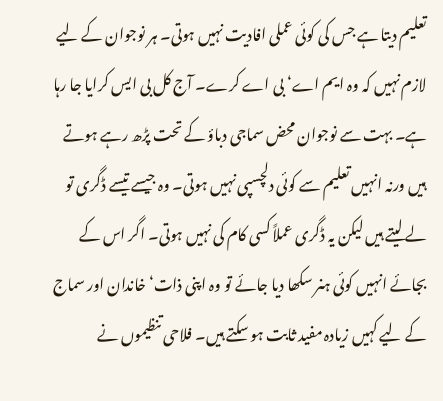تعلیم دیتا ہے جس کی کوئی عملی افادیت نہیں ہوتی۔ ہر نوجوان کے لیے لازم نہیں کہ وہ ایم اے‘ بی اے کرے۔ آج کل بی ایس کرایا جا رہا ہے۔ بہت سے نوجوان محض سماجی دباؤ کے تحت پڑھ رہے ہوتے ہیں ورنہ انہیں تعلیم سے کوئی دلچسپی نہیں ہوتی۔ وہ جیسے تیسے ڈگری تو لے لیتے ہیں لیکن یہ ڈگری عملاً کسی کام کی نہیں ہوتی۔ اگر اس کے بجائے انہیں کوئی ہنر سکھا دیا جائے تو وہ اپنی ذات‘ خاندان اور سماج کے لیے کہیں زیادہ مفید ثابت ہو سکتے ہیں۔ فلاحی تنظیموں نے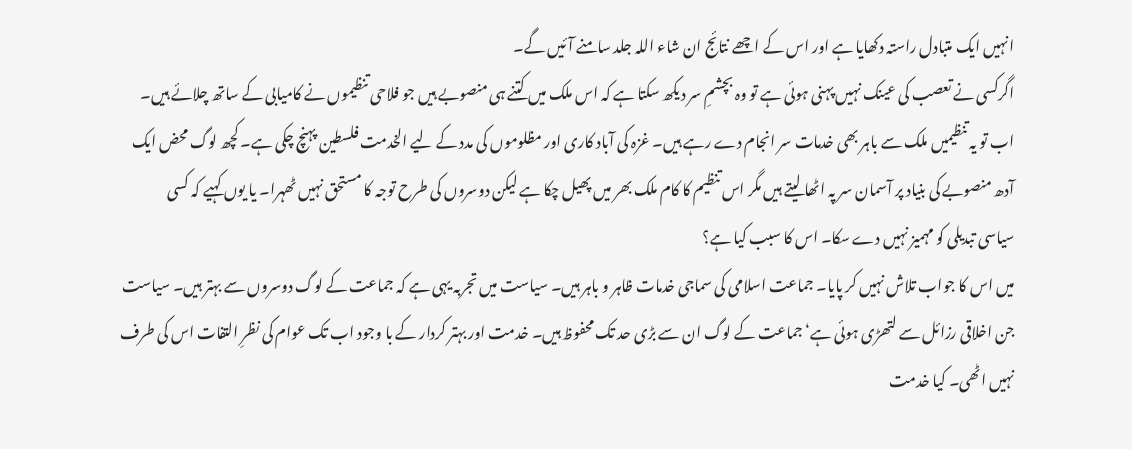انہیں ایک متبادل راستہ دکھایا ہے اور اس کے اچھے نتائج ان شاء اللہ جلد سامنے آئیں گے۔
اگرکسی نے تعصب کی عینک نہیں پہنی ہوئی ہے تو وہ بچشمِ سر دیکھ سکتا ہے کہ اس ملک میں کتنے ہی منصوبے ہیں جو فلاحی تنظیموں نے کامیابی کے ساتھ چلائے ہیں۔ اب تو یہ تنظیمیں ملک سے باہر بھی خدمات سر انجام دے رہے ہیں۔ غزہ کی آباد کاری اور مظلوموں کی مدد کے لیے الخدمت فلسطین پہنچ چکی ہے۔ کچھ لوگ محض ایک آدھ منصوبے کی بنیاد پر آسمان سر پہ اٹھا لیتے ہیں مگر اس تنظیم کا کام ملک بھر میں پھیل چکا ہے لیکن دوسروں کی طرح توجہ کا مستحق نہیں ٹھہرا۔ یا یوں کہیے کہ کسی سیاسی تبدیلی کو مہمیز نہیں دے سکا۔ اس کا سبب کیا ہے؟
میں اس کا جواب تلاش نہیں کر پایا۔ جماعت اسلامی کی سماجی خدمات ظاہر و باہر ہیں۔ سیاست میں تجربہ یہی ہے کہ جماعت کے لوگ دوسروں سے بہتر ہیں۔ سیاست جن اخلاقی رزائل سے لتھڑی ہوئی ہے‘ جماعت کے لوگ ان سے بڑی حد تک محفوظ ہیں۔ خدمت اور بہتر کردار کے با وجود اب تک عوام کی نظرِ التفات اس کی طرف نہیں اٹھی۔ کیا خدمت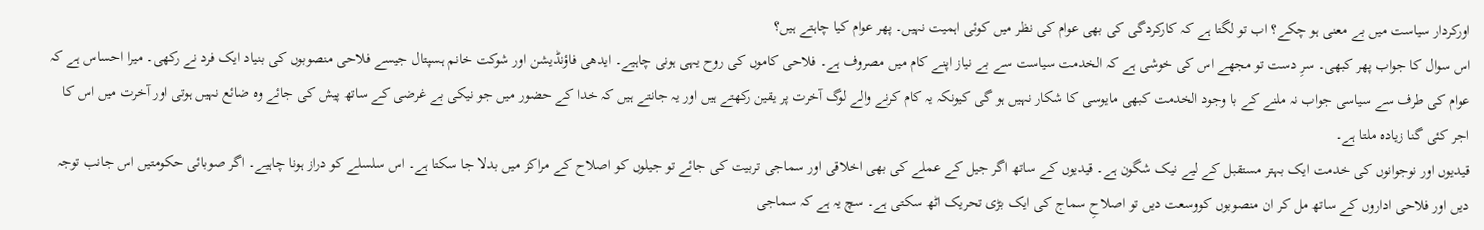اورکردار سیاست میں بے معنی ہو چکے؟ اب تو لگتا ہے کہ کارکردگی کی بھی عوام کی نظر میں کوئی اہمیت نہیں۔ پھر عوام کیا چاہتے ہیں؟
اس سوال کا جواب پھر کبھی۔ سرِ دست تو مجھے اس کی خوشی ہے کہ الخدمت سیاست سے بے نیاز اپنے کام میں مصروف ہے۔ فلاحی کاموں کی روح یہی ہونی چاہیے۔ ایدھی فاؤنڈیشن اور شوکت خانم ہسپتال جیسے فلاحی منصوبوں کی بنیاد ایک فرد نے رکھی۔ میرا احساس ہے کہ عوام کی طرف سے سیاسی جواب نہ ملنے کے با وجود الخدمت کبھی مایوسی کا شکار نہیں ہو گی کیونکہ یہ کام کرنے والے لوگ آخرت پر یقین رکھتے ہیں اور یہ جانتے ہیں کہ خدا کے حضور میں جو نیکی بے غرضی کے ساتھ پیش کی جائے وہ ضائع نہیں ہوتی اور آخرت میں اس کا اجر کئی گنا زیادہ ملتا ہے۔
قیدیوں اور نوجوانوں کی خدمت ایک بہتر مستقبل کے لیے نیک شگون ہے۔ قیدیوں کے ساتھ اگر جیل کے عملے کی بھی اخلاقی اور سماجی تربیت کی جائے تو جیلوں کو اصلاح کے مراکز میں بدلا جا سکتا ہے۔ اس سلسلے کو دراز ہونا چاہیے۔ اگر صوبائی حکومتیں اس جانب توجہ دیں اور فلاحی اداروں کے ساتھ مل کر ان منصوبوں کووسعت دیں تو اصلاحِ سماج کی ایک بڑی تحریک اٹھ سکتی ہے۔ سچ یہ ہے کہ سماجی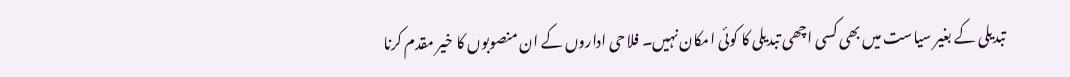تبدیلی کے بغیر سیاست میں بھی کسی اچھی تبدیلی کا کوئی امکان نہیں۔ فلاحی اداروں کے ان منصوبوں کا خیر مقدم کرنا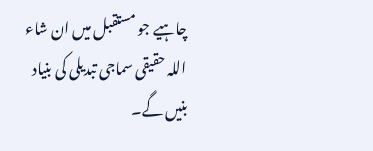چاہیے جو مستقبل میں ان شاء اللہ حقیقی سماجی تبدیلی کی بنیاد بنیں گے۔